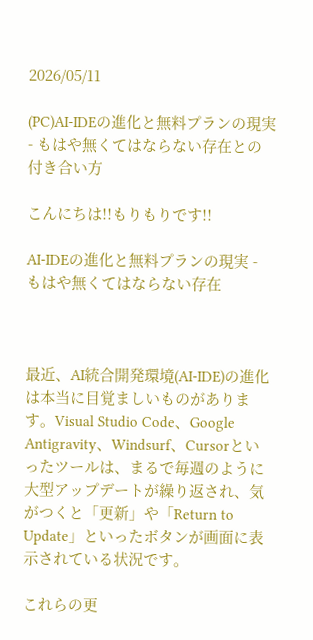2026/05/11

(PC)AI-IDEの進化と無料プランの現実 - もはや無くてはならない存在との付き合い方

こんにちは!!もりもりです!!

AI-IDEの進化と無料プランの現実 - もはや無くてはならない存在



最近、AI統合開発環境(AI-IDE)の進化は本当に目覚ましいものがあります。Visual Studio Code、Google Antigravity、Windsurf、Cursorといったツールは、まるで毎週のように大型アップデートが繰り返され、気がつくと「更新」や「Return to Update」といったボタンが画面に表示されている状況です。

これらの更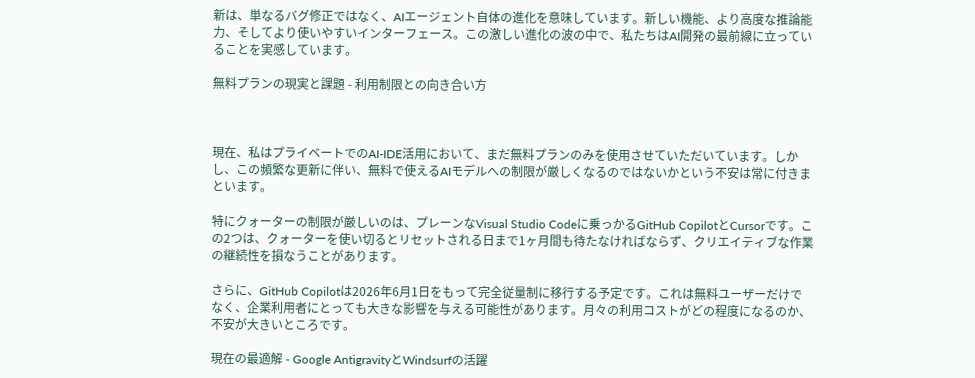新は、単なるバグ修正ではなく、AIエージェント自体の進化を意味しています。新しい機能、より高度な推論能力、そしてより使いやすいインターフェース。この激しい進化の波の中で、私たちはAI開発の最前線に立っていることを実感しています。

無料プランの現実と課題 - 利用制限との向き合い方



現在、私はプライベートでのAI-IDE活用において、まだ無料プランのみを使用させていただいています。しかし、この頻繁な更新に伴い、無料で使えるAIモデルへの制限が厳しくなるのではないかという不安は常に付きまといます。

特にクォーターの制限が厳しいのは、プレーンなVisual Studio Codeに乗っかるGitHub CopilotとCursorです。この2つは、クォーターを使い切るとリセットされる日まで1ヶ月間も待たなければならず、クリエイティブな作業の継続性を損なうことがあります。

さらに、GitHub Copilotは2026年6月1日をもって完全従量制に移行する予定です。これは無料ユーザーだけでなく、企業利用者にとっても大きな影響を与える可能性があります。月々の利用コストがどの程度になるのか、不安が大きいところです。

現在の最適解 - Google AntigravityとWindsurfの活躍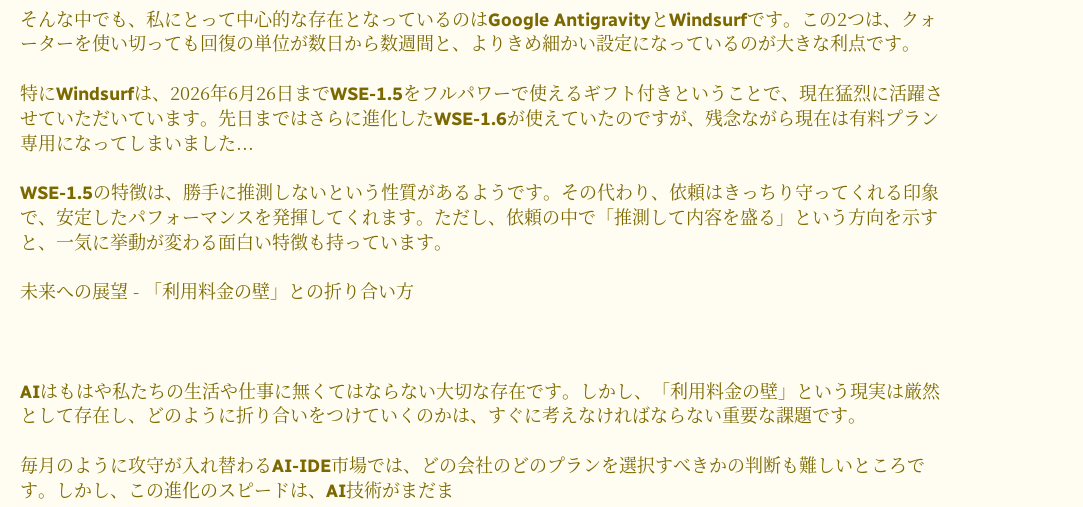そんな中でも、私にとって中心的な存在となっているのはGoogle AntigravityとWindsurfです。この2つは、クォーターを使い切っても回復の単位が数日から数週間と、よりきめ細かい設定になっているのが大きな利点です。

特にWindsurfは、2026年6月26日までWSE-1.5をフルパワーで使えるギフト付きということで、現在猛烈に活躍させていただいています。先日まではさらに進化したWSE-1.6が使えていたのですが、残念ながら現在は有料プラン専用になってしまいました...

WSE-1.5の特徴は、勝手に推測しないという性質があるようです。その代わり、依頼はきっちり守ってくれる印象で、安定したパフォーマンスを発揮してくれます。ただし、依頼の中で「推測して内容を盛る」という方向を示すと、一気に挙動が変わる面白い特徴も持っています。

未来への展望 - 「利用料金の壁」との折り合い方



AIはもはや私たちの生活や仕事に無くてはならない大切な存在です。しかし、「利用料金の壁」という現実は厳然として存在し、どのように折り合いをつけていくのかは、すぐに考えなければならない重要な課題です。

毎月のように攻守が入れ替わるAI-IDE市場では、どの会社のどのプランを選択すべきかの判断も難しいところです。しかし、この進化のスピードは、AI技術がまだま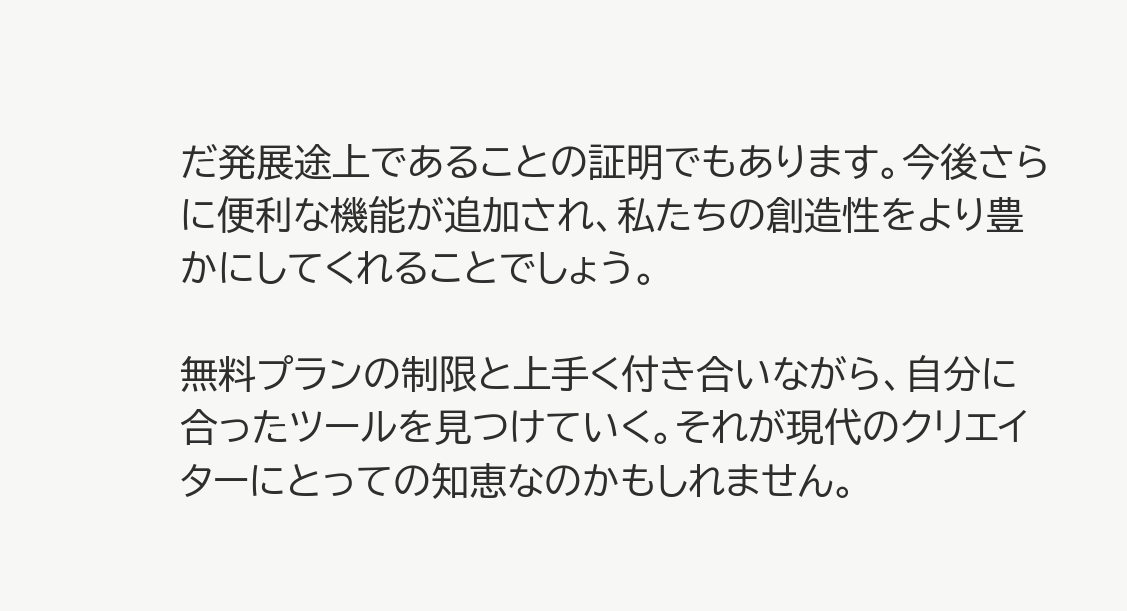だ発展途上であることの証明でもあります。今後さらに便利な機能が追加され、私たちの創造性をより豊かにしてくれることでしょう。

無料プランの制限と上手く付き合いながら、自分に合ったツールを見つけていく。それが現代のクリエイターにとっての知恵なのかもしれません。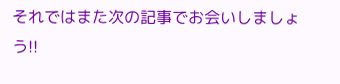それではまた次の記事でお会いしましょう!!